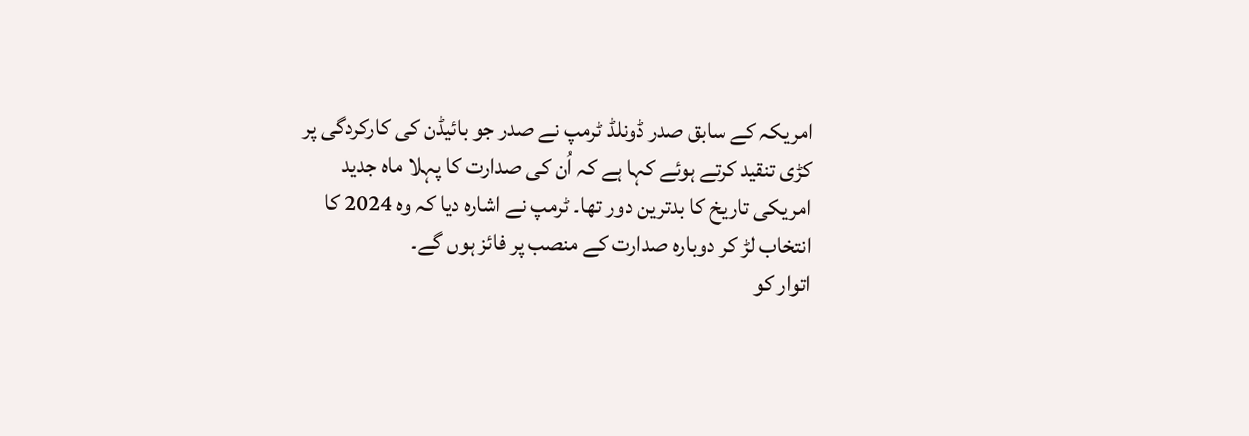امریکہ کے سابق صدر ڈونلڈ ٹرمپ نے صدر جو بائیڈن کی کارکردگی پر کڑی تنقید کرتے ہوئے کہا ہے کہ اُن کی صدارت کا پہلا ماہ جدید امریکی تاریخ کا بدترین دور تھا۔ ٹرمپ نے اشارہ دیا کہ وہ 2024 کا انتخاب لڑ کر دوبارہ صدارت کے منصب پر فائز ہوں گے۔
اتوار کو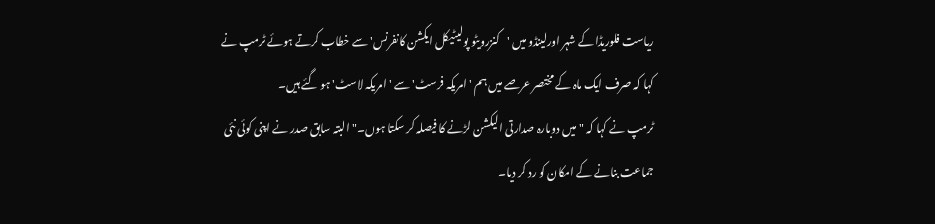ریاست فلوریڈا کے شہر اورلینڈو میں 'کنزرویٹو پولیٹیکل ایکشن کانفرنس' سے خطاب کرتے ہوئے ٹرمپ نے کہا کہ صرف ایک ماہ کے مختصر عرصے میں ہم 'امریکہ فرسٹ' سے 'امریکہ لاسٹ' ہو گئے ہیں۔
ٹرمپ نے کہا کہ "میں دوبارہ صدارتی الیکشن لڑنے کا فیصلہ کر سکتا ہوں۔" البتہ سابق صدر نے اپنی کوئی نئی جماعت بنانے کے امکان کو رد کر دیا۔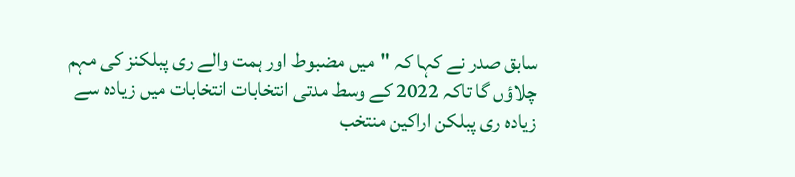سابق صدر نے کہا کہ "میں مضبوط اور ہمت والے ری پبلکنز کی مہم چلاؤں گا تاکہ 2022 کے وسط مدتی انتخابات انتخابات میں زیادہ سے زیادہ ری پبلکن اراکین منتخب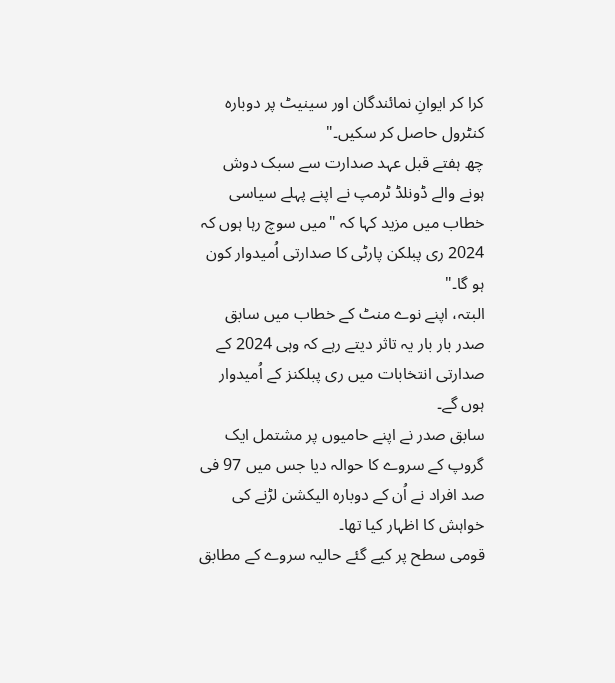کرا کر ایوانِ نمائندگان اور سینیٹ پر دوبارہ کنٹرول حاصل کر سکیں۔"
چھ ہفتے قبل عہد صدارت سے سبک دوش ہونے والے ڈونلڈ ٹرمپ نے اپنے پہلے سیاسی خطاب میں مزید کہا کہ "میں سوچ رہا ہوں کہ 2024 ری پبلکن پارٹی کا صدارتی اُمیدوار کون ہو گا۔"
البتہ، اپنے نوے منٹ کے خطاب میں سابق صدر بار بار یہ تاثر دیتے رہے کہ وہی 2024 کے صدارتی انتخابات میں ری پبلکنز کے اُمیدوار ہوں گے۔
سابق صدر نے اپنے حامیوں پر مشتمل ایک گروپ کے سروے کا حوالہ دیا جس میں 97 فی صد افراد نے اُن کے دوبارہ الیکشن لڑنے کی خواہش کا اظہار کیا تھا۔
قومی سطح پر کیے گئے حالیہ سروے کے مطابق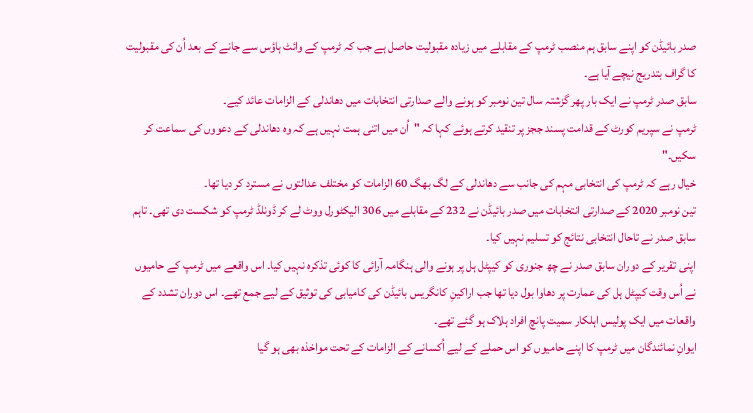صدر بائیڈن کو اپنے سابق ہم منصب ٹرمپ کے مقابلے میں زیادہ مقبولیت حاصل ہے جب کہ ٹرمپ کے وائٹ ہاؤس سے جانے کے بعد اُن کی مقبولیت کا گراف بتدریج نیچے آیا ہے۔
سابق صدر ٹرمپ نے ایک بار پھر گزشتہ سال تین نومبر کو ہونے والے صدارتی انتخابات میں دھاندلی کے الزامات عائد کیے۔
ٹرمپ نے سپریم کورٹ کے قدامت پسند ججز پر تنقید کرتے ہوئے کہا کہ "اُن میں اتنی ہمت نہیں ہے کہ وہ دھاندلی کے دعووں کی سماعت کر سکیں۔"
خیال رہے کہ ٹرمپ کی انتخابی مہم کی جانب سے دھاندلی کے لگ بھگ 60 الزامات کو مختلف عدالتوں نے مسترد کر دیا تھا۔
تین نومبر 2020 کے صدارتی انتخابات میں صدر بائیڈن نے 232 کے مقابلے میں 306 الیکٹورل ووٹ لے کر ڈونلڈ ٹرمپ کو شکست دی تھی۔ تاہم سابق صدر نے تاحال انتخابی نتائج کو تسلیم نہیں کیا۔
اپنی تقریر کے دوران سابق صدر نے چھ جنوری کو کیپٹل ہل پر ہونے والی ہنگامہ آرائی کا کوئی تذکرہ نہیں کیا۔ اس واقعے میں ٹرمپ کے حامیوں نے اُس وقت کیپٹل ہل کی عمارت پر دھاوا بول دیا تھا جب اراکینِ کانگریس بائیڈن کی کامیابی کی توثیق کے لیے جمع تھے۔ اس دوران تشدد کے واقعات میں ایک پولیس اہلکار سمیت پانچ افراد ہلاک ہو گئے تھے۔
ایوانِ نمائندگان میں ٹرمپ کا اپنے حامیوں کو اس حملے کے لیے اُکسانے کے الزامات کے تحت مواخذہ بھی ہو گیا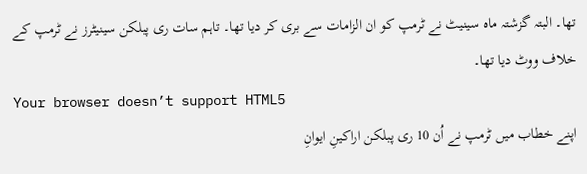تھا۔ البتہ گزشتہ ماہ سینیٹ نے ٹرمپ کو ان الزامات سے بری کر دیا تھا۔ تاہم سات ری پبلکن سینیٹرز نے ٹرمپ کے خلاف ووٹ دیا تھا۔
Your browser doesn’t support HTML5
اپنے خطاب میں ٹرمپ نے اُن 10 ری پبلکن اراکینِ ایوانِ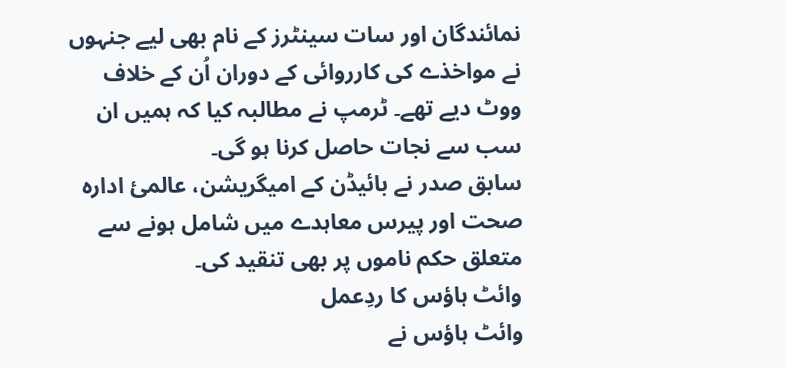نمائندگان اور سات سینٹرز کے نام بھی لیے جنہوں نے مواخذے کی کارروائی کے دوران اُن کے خلاف ووٹ دیے تھے۔ ٹرمپ نے مطالبہ کیا کہ ہمیں ان سب سے نجات حاصل کرنا ہو گی۔
سابق صدر نے بائیڈن کے امیگریشن، عالمیٔ ادارہ صحت اور پیرس معاہدے میں شامل ہونے سے متعلق حکم ناموں پر بھی تنقید کی۔
وائٹ ہاؤس کا ردِعمل
وائٹ ہاؤس نے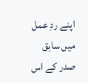اپنے ردِ عمل میں سابق صدر کے اس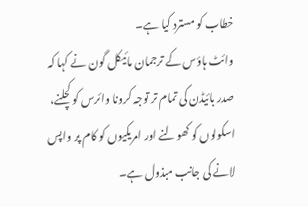خطاب کو مسترد کیا ہے۔
وائٹ ہاؤس کے ترجمان مائیکل گون نے کہا کہ صدر بائیڈن کی تمام تر توجہ کرونا وائرس کو کچلنے، اسکولوں کو کھولنے اور امریکیوں کو کام پر واپس لانے کی جانب مبذول ہے۔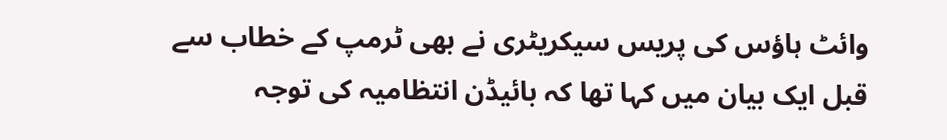وائٹ ہاؤس کی پریس سیکریٹری نے بھی ٹرمپ کے خطاب سے قبل ایک بیان میں کہا تھا کہ بائیڈن انتظامیہ کی توجہ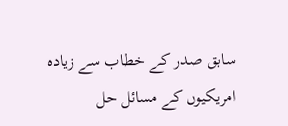سابق صدر کے خطاب سے زیادہ امریکیوں کے مسائل حل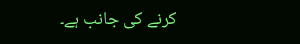کرنے کی جانب ہے۔